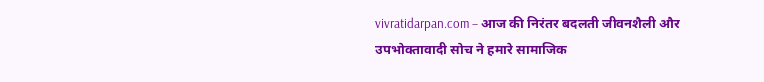vivratidarpan.com – आज की निरंतर बदलती जीवनशैली और उपभोक्तावादी सोच ने हमारे सामाजिक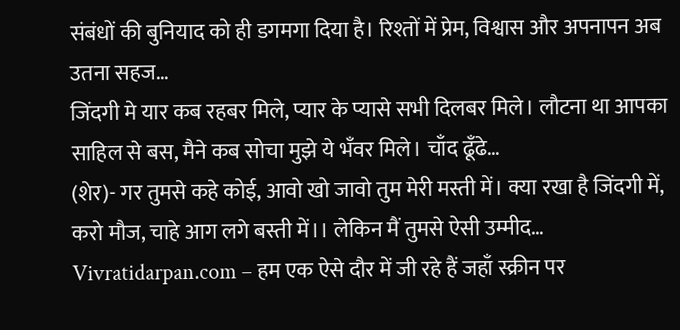संबंधों की बुनियाद को ही डगमगा दिया है। रिश्तों में प्रेम, विश्वास और अपनापन अब उतना सहज…
जिंदगी मे यार कब रहबर मिले, प्यार के प्यासे सभी दिलबर मिले। लौटना था आपका साहिल से बस, मैने कब सोचा मुझे ये भँवर मिले। चाँद ढूँढे…
(शेर)- गर तुमसे कहे कोई, आवो खो जावो तुम मेरी मस्ती में। क्या रखा है जिंदगी में, करो मौज, चाहे आग लगे बस्ती में।। लेकिन मैं तुमसे ऐसी उम्मीद…
Vivratidarpan.com – हम एक ऐसे दौर में जी रहे हैं जहाँ स्क्रीन पर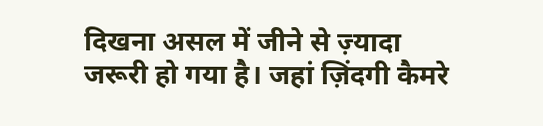दिखना असल में जीने से ज़्यादा जरूरी हो गया है। जहां ज़िंदगी कैमरे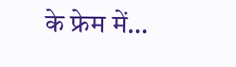के फ्रेम में…